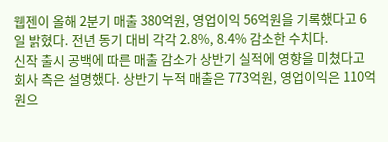웹젠이 올해 2분기 매출 380억원, 영업이익 56억원을 기록했다고 6일 밝혔다. 전년 동기 대비 각각 2.8%, 8.4% 감소한 수치다.
신작 출시 공백에 따른 매출 감소가 상반기 실적에 영향을 미쳤다고 회사 측은 설명했다. 상반기 누적 매출은 773억원, 영업이익은 110억원으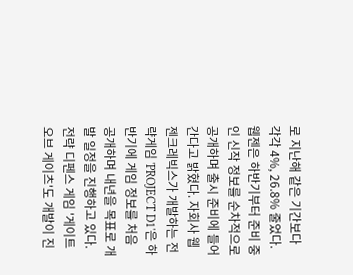로 지난해 같은 기간보다 각각 4%, 26.8% 줄었다.
웹젠은 하반기부터 준비 중인 신작 정보를 순차적으로 공개하며 출시 준비에 들어간다고 밝혔다. 자회사 웹젠크레빅스가 개발하는 전략게임 'PROJECT D1'은 하반기에 게임 정보를 처음 공개하며 내년을 목표로 개발 일정을 진행하고 있다.
전략 디펜스 게임 '게이트 오브 게이츠'도 개발이 진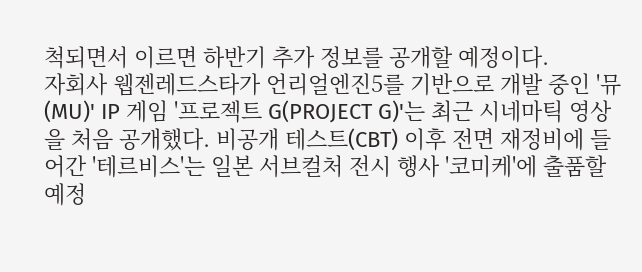척되면서 이르면 하반기 추가 정보를 공개할 예정이다.
자회사 웹젠레드스타가 언리얼엔진5를 기반으로 개발 중인 '뮤(MU)' IP 게임 '프로젝트 G(PROJECT G)'는 최근 시네마틱 영상을 처음 공개했다. 비공개 테스트(CBT) 이후 전면 재정비에 들어간 '테르비스'는 일본 서브컬처 전시 행사 '코미케'에 출품할 예정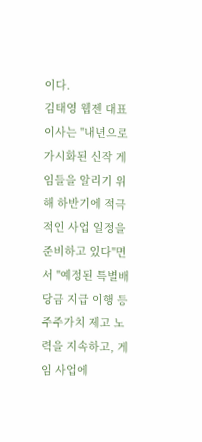이다.
김태영 웹젠 대표이사는 "내년으로 가시화된 신작 게임들을 알리기 위해 하반기에 적극적인 사업 일정을 준비하고 있다"면서 "예정된 특별배당금 지급 이행 등 주주가치 제고 노력을 지속하고, 게임 사업에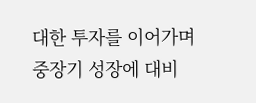대한 투자를 이어가며 중장기 성장에 대비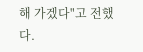해 가겠다"고 전했다.